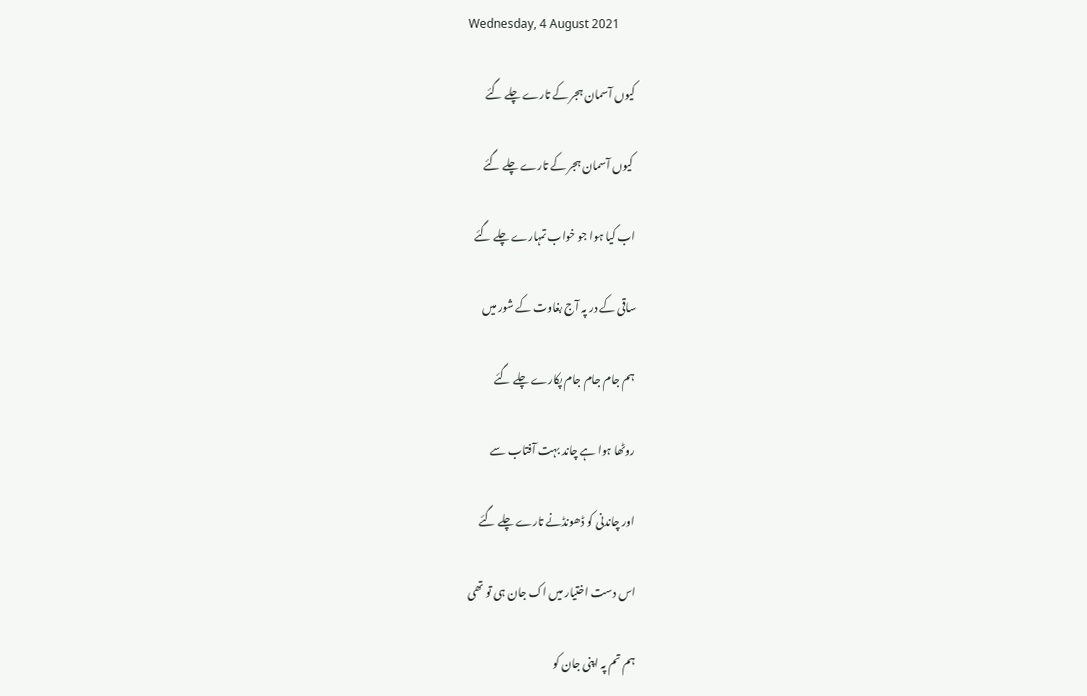Wednesday, 4 August 2021

کیوں آسمان ہجر کے تارے چلے گئے

 کیوں آسمان ہجر کے تارے چلے گئے

اب کیا ہوا جو خواب تمہارے چلے گئے

ساقی کے در پہ آج بغاوت کے شور میں

ہم جام جام جام پکارے چلے گئے

روٹھا ہوا ہے چاند بہت آفتاب سے

اور چاندنی کو ڈھونڈنے تارے چلے گئے

اس دست اختیار میں اک جان ہی تو تھی

ہم تم پہ اپنی جان کو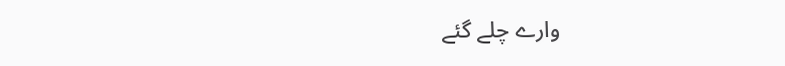وارے چلے گئے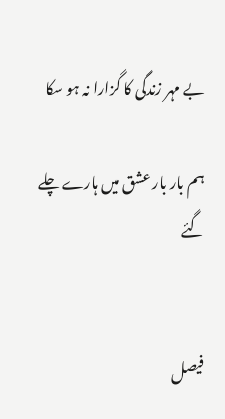بے مہر زندگی کا گزارا نہ ہو سکا

ہم بار بار عشق میں ہارے چلے گئے


فیصل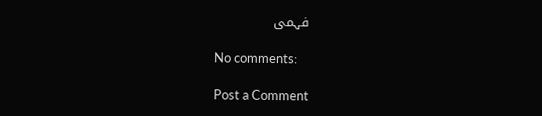فہمی

No comments:

Post a Comment